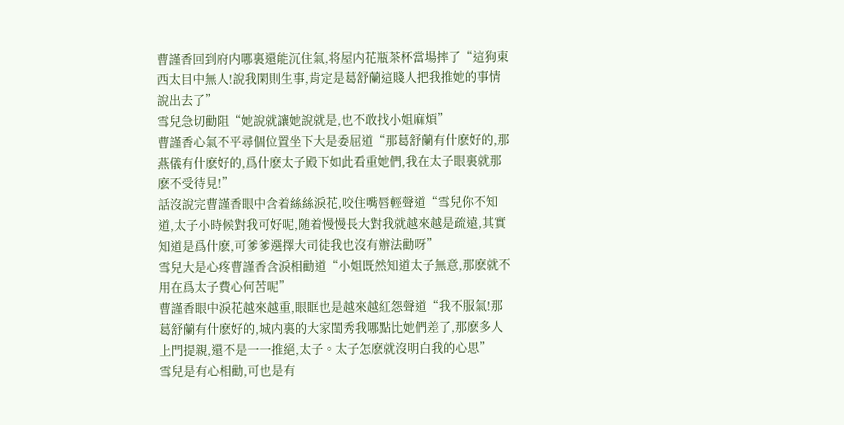曹謹香回到府内哪裏還能沉住氣,将屋内花瓶茶杯當場摔了“這狗東西太目中無人!說我閑則生事,肯定是葛舒蘭這賤人把我推她的事情說出去了”
雪兒急切勸阻“她說就讓她說就是,也不敢找小姐麻煩”
曹謹香心氣不平尋個位置坐下大是委屈道“那葛舒蘭有什麽好的,那燕儀有什麽好的,爲什麽太子殿下如此看重她們,我在太子眼裏就那麽不受待見!”
話沒說完曹謹香眼中含着絲絲淚花,咬住嘴唇輕聲道“雪兒你不知道,太子小時候對我可好呢,随着慢慢長大對我就越來越是疏遠,其實知道是爲什麽,可爹爹選擇大司徒我也沒有辦法勸呀”
雪兒大是心疼曹謹香含淚相勸道“小姐既然知道太子無意,那麽就不用在爲太子費心何苦呢”
曹謹香眼中淚花越來越重,眼眶也是越來越紅怨聲道“我不服氣!那葛舒蘭有什麽好的,城内裏的大家閨秀我哪點比她們差了,那麽多人上門提親,還不是一一推絕,太子。太子怎麽就沒明白我的心思”
雪兒是有心相勸,可也是有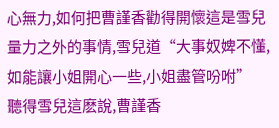心無力,如何把曹謹香勸得開懷這是雪兒量力之外的事情,雪兒道“大事奴婢不懂,如能讓小姐開心一些,小姐盡管吩咐”
聽得雪兒這麽說,曹謹香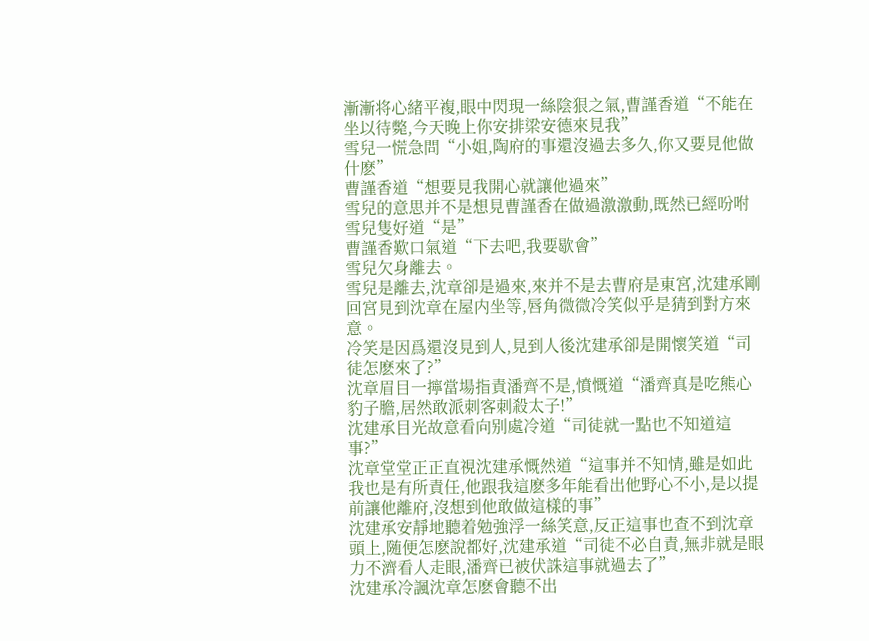漸漸将心緒平複,眼中閃現一絲陰狠之氣,曹謹香道“不能在坐以待斃,今天晚上你安排梁安德來見我”
雪兒一慌急問“小姐,陶府的事還沒過去多久,你又要見他做什麽”
曹謹香道“想要見我開心就讓他過來”
雪兒的意思并不是想見曹謹香在做過激激動,既然已經吩咐雪兒隻好道“是”
曹謹香歎口氣道“下去吧,我要歇會”
雪兒欠身離去。
雪兒是離去,沈章卻是過來,來并不是去曹府是東宮,沈建承剛回宮見到沈章在屋内坐等,唇角微微冷笑似乎是猜到對方來意。
冷笑是因爲還沒見到人,見到人後沈建承卻是開懷笑道“司徒怎麽來了?”
沈章眉目一擰當場指責潘齊不是,憤慨道“潘齊真是吃熊心豹子膽,居然敢派刺客刺殺太子!”
沈建承目光故意看向别處冷道“司徒就一點也不知道這事?”
沈章堂堂正正直視沈建承慨然道“這事并不知情,雖是如此我也是有所責任,他跟我這麽多年能看出他野心不小,是以提前讓他離府,沒想到他敢做這樣的事”
沈建承安靜地聽着勉強浮一絲笑意,反正這事也查不到沈章頭上,随便怎麽說都好,沈建承道“司徒不必自責,無非就是眼力不濟看人走眼,潘齊已被伏誅這事就過去了”
沈建承冷諷沈章怎麽會聽不出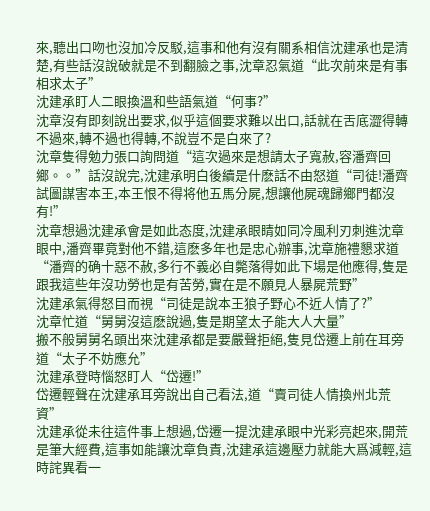來,聽出口吻也沒加冷反駁,這事和他有沒有關系相信沈建承也是清楚,有些話沒說破就是不到翻臉之事,沈章忍氣道“此次前來是有事相求太子”
沈建承盯人二眼換溫和些語氣道“何事?”
沈章沒有即刻說出要求,似乎這個要求難以出口,話就在舌底澀得轉不過來,轉不過也得轉,不說豈不是白來了?
沈章隻得勉力張口詢問道“這次過來是想請太子寬赦,容潘齊回鄉。。”話沒說完,沈建承明白後續是什麽話不由怒道“司徒!潘齊試圖謀害本王,本王恨不得将他五馬分屍,想讓他屍魂歸鄉門都沒有!”
沈章想過沈建承會是如此态度,沈建承眼睛如同冷風利刃刺進沈章眼中,潘齊畢竟對他不錯,這麽多年也是忠心辦事,沈章施禮懇求道“潘齊的确十惡不赦,多行不義必自斃落得如此下場是他應得,隻是跟我這些年沒功勞也是有苦勞,實在是不願見人暴屍荒野”
沈建承氣得怒目而視“司徒是說本王狼子野心不近人情了?”
沈章忙道“舅舅沒這麽說過,隻是期望太子能大人大量”
搬不般舅舅名頭出來沈建承都是要嚴聲拒絕,隻見岱遷上前在耳旁道“太子不妨應允”
沈建承登時惱怒盯人“岱遷!”
岱遷輕聲在沈建承耳旁說出自己看法,道“賣司徒人情換州北荒資”
沈建承從未往這件事上想過,岱遷一提沈建承眼中光彩亮起來,開荒是筆大經費,這事如能讓沈章負責,沈建承這邊壓力就能大爲減輕,這時詫異看一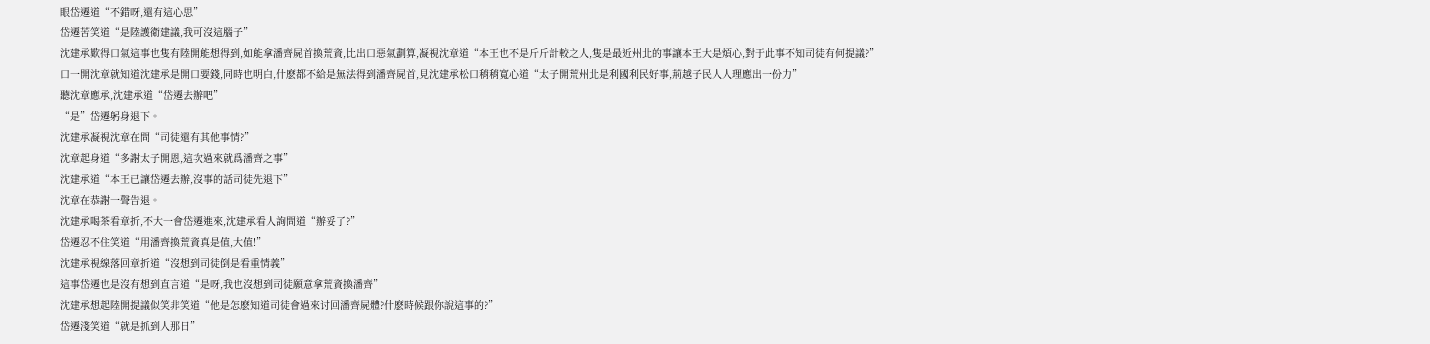眼岱遷道“不錯呀,還有這心思”
岱遷苦笑道“是陸護衛建議,我可沒這腦子”
沈建承歎得口氣這事也隻有陸開能想得到,如能拿潘齊屍首換荒資,比出口惡氣劃算,凝視沈章道“本王也不是斤斤計較之人,隻是最近州北的事讓本王大是煩心,對于此事不知司徒有何提議?”
口一開沈章就知道沈建承是開口要錢,同時也明白,什麽都不給是無法得到潘齊屍首,見沈建承松口稍稍寬心道“太子開荒州北是利國利民好事,荊越子民人人理應出一份力”
聽沈章應承,沈建承道“岱遷去辦吧”
“是”岱遷躬身退下。
沈建承凝視沈章在問“司徒還有其他事情?”
沈章起身道“多謝太子開恩,這次過來就爲潘齊之事”
沈建承道“本王已讓岱遷去辦,沒事的話司徒先退下”
沈章在恭謝一聲告退。
沈建承喝茶看章折,不大一會岱遷進來,沈建承看人詢問道“辦妥了?”
岱遷忍不住笑道“用潘齊換荒資真是值,大值!”
沈建承視線落回章折道“沒想到司徒倒是看重情義”
這事岱遷也是沒有想到直言道“是呀,我也沒想到司徒願意拿荒資換潘齊”
沈建承想起陸開提議似笑非笑道“他是怎麽知道司徒會過來讨回潘齊屍體?什麽時候跟你說這事的?”
岱遷淺笑道“就是抓到人那日”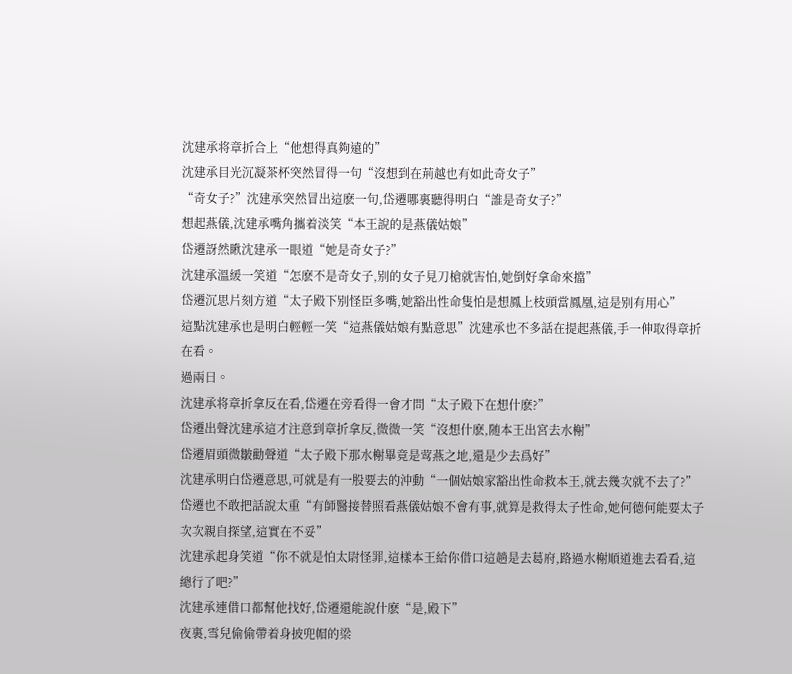沈建承将章折合上“他想得真夠遠的”
沈建承目光沉凝茶杯突然冒得一句“沒想到在荊越也有如此奇女子”
“奇女子?”沈建承突然冒出這麽一句,岱遷哪裏聽得明白“誰是奇女子?”
想起燕儀,沈建承嘴角攜着淡笑“本王說的是燕儀姑娘”
岱遷訝然瞅沈建承一眼道“她是奇女子?”
沈建承溫緩一笑道“怎麽不是奇女子,别的女子見刀槍就害怕,她倒好拿命來擋”
岱遷沉思片刻方道“太子殿下别怪臣多嘴,她豁出性命隻怕是想鳳上枝頭當鳳凰,這是别有用心”
這點沈建承也是明白輕輕一笑“這燕儀姑娘有點意思”沈建承也不多話在提起燕儀,手一伸取得章折在看。
過兩日。
沈建承将章折拿反在看,岱遷在旁看得一會才問“太子殿下在想什麽?”
岱遷出聲沈建承這才注意到章折拿反,微微一笑“沒想什麽,随本王出宮去水榭”
岱遷眉頭微皺勸聲道“太子殿下那水榭畢竟是莺燕之地,還是少去爲好”
沈建承明白岱遷意思,可就是有一股要去的沖動“一個姑娘家豁出性命救本王,就去幾次就不去了?”
岱遷也不敢把話說太重“有師醫接替照看燕儀姑娘不會有事,就算是救得太子性命,她何德何能要太子次次親自探望,這實在不妥”
沈建承起身笑道“你不就是怕太尉怪罪,這樣本王給你借口這趟是去葛府,路過水榭順道進去看看,這總行了吧?”
沈建承連借口都幫他找好,岱遷還能說什麽“是,殿下”
夜裏,雪兒偷偷帶着身披兜帽的梁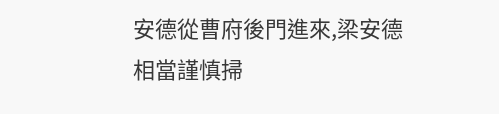安德從曹府後門進來,梁安德相當謹慎掃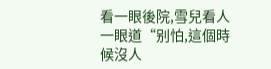看一眼後院,雪兒看人一眼道“别怕,這個時候沒人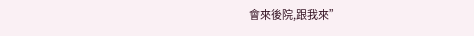會來後院,跟我來”